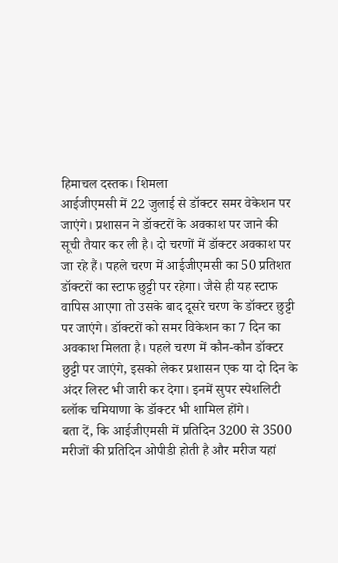हिमाचल दस्तक। शिमला
आईजीएमसी में 22 जुलाई से डॉक्टर समर वेकेशन पर जाएंगे। प्रशासन ने डॉक्टरों के अवकाश पर जाने की सूची तैयार कर ली है। दो चरणों में डॉक्टर अवकाश पर जा रहे हैं। पहले चरण में आईजीएमसी का 50 प्रतिशत डॉक्टरों का स्टाफ छुट्टी पर रहेगा। जैसे ही यह स्टाफ वापिस आएगा तो उसके बाद दूसरे चरण के डॉक्टर छुट्टी पर जाएंगे। डॉक्टरों को समर विकेशन का 7 दिन का अवकाश मिलता है। पहले चरण में कौन-कौन डॉक्टर छुट्टी पर जाएंगे, इसको लेकर प्रशासन एक या दो दिन के अंदर लिस्ट भी जारी कर देगा। इनमें सुपर स्पेशलिटी ब्लॉक चमियाणा के डॉक्टर भी शामिल होंगे।
बता दें, कि आईजीएमसी में प्रतिदिन 3200 से 3500 मरीजों की प्रतिदिन ओपीडी होती है और मरीज यहां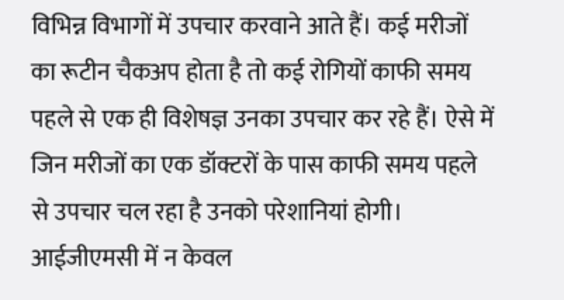विभिन्न विभागों में उपचार करवाने आते हैं। कई मरीजों का रूटीन चैकअप होता है तो कई रोगियों काफी समय पहले से एक ही विशेषज्ञ उनका उपचार कर रहे हैं। ऐसे में जिन मरीजों का एक डॉक्टरों के पास काफी समय पहले से उपचार चल रहा है उनको परेशानियां होगी।
आईजीएमसी में न केवल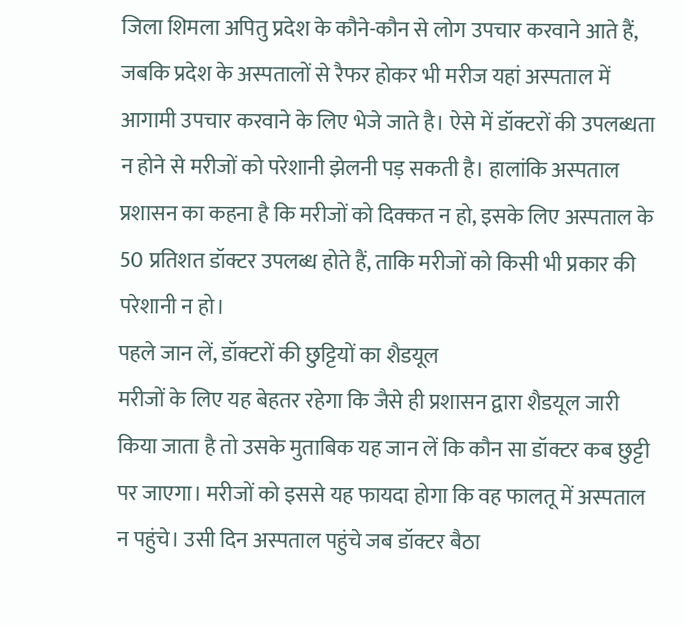जिला शिमला अपितु प्रदेश के कौने-कौन से लोग उपचार करवाने आते हैं, जबकि प्रदेश के अस्पतालों से रैफर होकर भी मरीज यहां अस्पताल में आगामी उपचार करवाने के लिए भेजे जाते है। ऐसे में डॉक्टरों की उपलब्धता न होने से मरीजों को परेशानी झेलनी पड़ सकती है। हालांकि अस्पताल प्रशासन का कहना है कि मरीजों को दिक्कत न हो, इसके लिए अस्पताल के 50 प्रतिशत डॉक्टर उपलब्ध होते हैं, ताकि मरीजों को किसी भी प्रकार की परेशानी न हो।
पहले जान लें, डॉक्टरों की छुट्टियों का शैडयूल
मरीजों के लिए यह बेहतर रहेगा कि जैसे ही प्रशासन द्वारा शैडयूल जारी किया जाता है तो उसके मुताबिक यह जान लें कि कौन सा डॉक्टर कब छुट्टी पर जाएगा। मरीजों को इससे यह फायदा होगा कि वह फालतू में अस्पताल न पहुंचे। उसी दिन अस्पताल पहुंचे जब डॉक्टर बैठा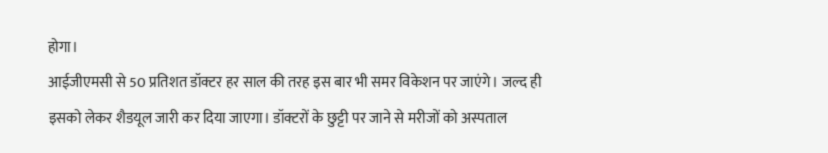होगा।
आईजीएमसी से 50 प्रतिशत डॉक्टर हर साल की तरह इस बार भी समर विकेशन पर जाएंगे। जल्द ही इसको लेकर शैडयूल जारी कर दिया जाएगा। डॉक्टरों के छुट्टी पर जाने से मरीजों को अस्पताल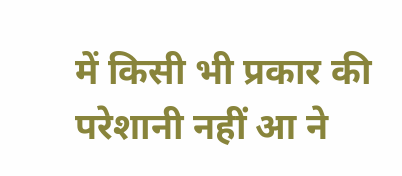में किसी भी प्रकार की परेशानी नहीं आ ने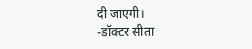दी जाएगी।
-डॉक्टर सीता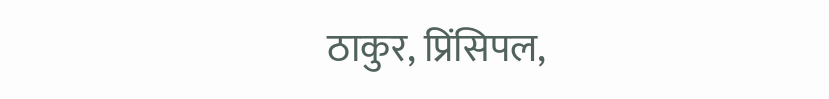ठाकुर, प्रिंसिपल,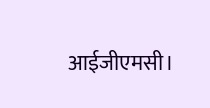आईजीएमसी।